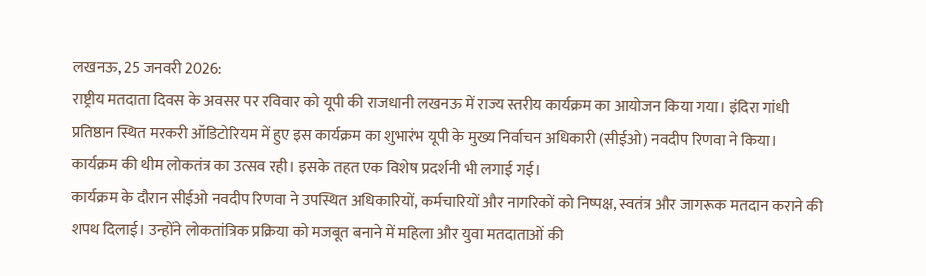लखनऊ, 25 जनवरी 2026:
राष्ट्रीय मतदाता दिवस के अवसर पर रविवार को यूपी की राजधानी लखनऊ में राज्य स्तरीय कार्यक्रम का आयोजन किया गया। इंदिरा गांधी प्रतिष्ठान स्थित मरकरी ऑडिटोरियम में हुए इस कार्यक्रम का शुभारंभ यूपी के मुख्य निर्वाचन अधिकारी (सीईओ) नवदीप रिणवा ने किया। कार्यक्रम की थीम लोकतंत्र का उत्सव रही। इसके तहत एक विशेष प्रदर्शनी भी लगाई गई।
कार्यक्रम के दौरान सीईओ नवदीप रिणवा ने उपस्थित अधिकारियों, कर्मचारियों और नागरिकों को निष्पक्ष, स्वतंत्र और जागरूक मतदान कराने की शपथ दिलाई। उन्होंने लोकतांत्रिक प्रक्रिया को मजबूत बनाने में महिला और युवा मतदाताओं की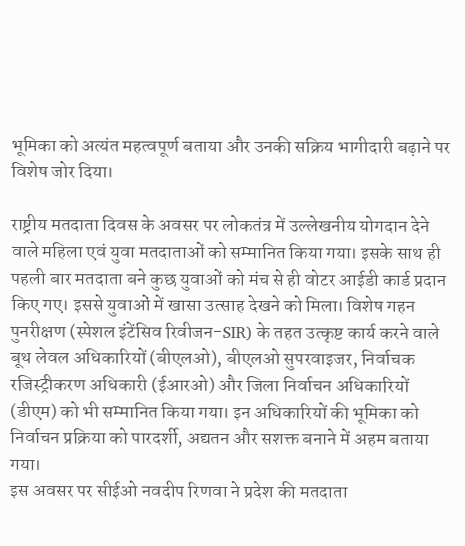भूमिका को अत्यंत महत्वपूर्ण बताया और उनकी सक्रिय भागीदारी बढ़ाने पर विशेष जोर दिया।

राष्ट्रीय मतदाता दिवस के अवसर पर लोकतंत्र में उल्लेखनीय योगदान देने वाले महिला एवं युवा मतदाताओं को सम्मानित किया गया। इसके साथ ही पहली बार मतदाता बने कुछ युवाओं को मंच से ही वोटर आईडी कार्ड प्रदान किए गए। इससे युवाओं में खासा उत्साह देखने को मिला। विशेष गहन पुनरीक्षण (स्पेशल इंटेंसिव रिवीजन-SIR) के तहत उत्कृष्ट कार्य करने वाले बूथ लेवल अधिकारियों (बीएलओ), बीएलओ सुपरवाइजर, निर्वाचक रजिस्ट्रीकरण अधिकारी (ईआरओ) और जिला निर्वाचन अधिकारियों (डीएम) को भी सम्मानित किया गया। इन अधिकारियों की भूमिका को निर्वाचन प्रक्रिया को पारदर्शी, अद्यतन और सशक्त बनाने में अहम बताया गया।
इस अवसर पर सीईओ नवदीप रिणवा ने प्रदेश की मतदाता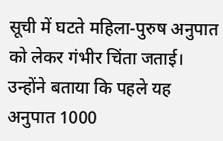सूची में घटते महिला-पुरुष अनुपात को लेकर गंभीर चिंता जताई। उन्होंने बताया कि पहले यह अनुपात 1000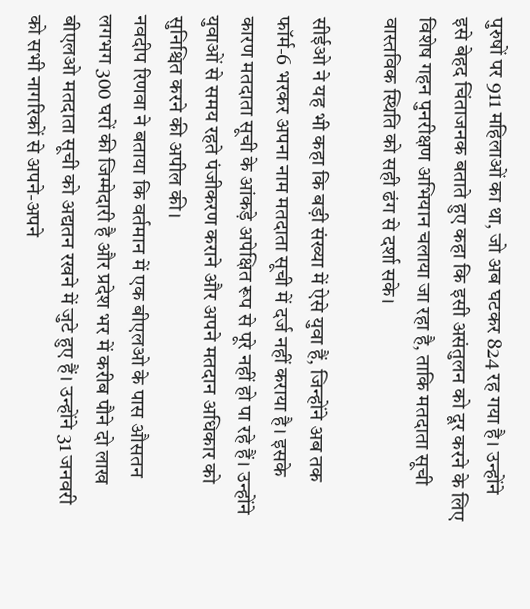पुरुषों पर 911 महिलाओं का था, जो अब घटकर 824 रह गया है। उन्होंने इसे बेहद चिंताजनक बताते हुए कहा कि इसी असंतुलन को दूर करने के लिए विशेष गहन पुनरीक्षण अभियान चलाया जा रहा है, ताकि मतदाता सूची वास्तविक स्थिति को सही ढंग से दर्शा सके।

सीईओ ने यह भी कहा कि बड़ी संख्या में ऐसे युवा हैं, जिन्होंने अब तक फॉर्म-6 भरकर अपना नाम मतदाता सूची में दर्ज नहीं कराया है। इसके कारण मतदाता सूची के आंकड़े अपेक्षित रूप से पूरे नहीं हो पा रहे हैं। उन्होंने युवाओं से समय रहते पंजीकरण कराने और अपने मतदान अधिकार को सुनिश्चित करने की अपील की।
नवदीप रिणवा ने बताया कि वर्तमान में एक बीएलओ के पास औसतन लगभग 300 घरों की जिम्मेदारी है और प्रदेश भर में करीब पौने दो लाख बीएलओ मतदाता सूची को अद्यतन रखने में जुटे हुए हैं। उन्होंने 31 जनवरी को सभी नागरिकों से अपने-अपने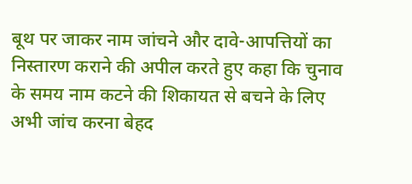बूथ पर जाकर नाम जांचने और दावे-आपत्तियों का निस्तारण कराने की अपील करते हुए कहा कि चुनाव के समय नाम कटने की शिकायत से बचने के लिए अभी जांच करना बेहद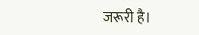जरूरी है।